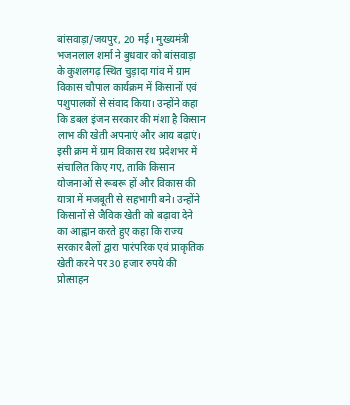बांसवाड़ा/जयपुर, 20 मई। मुख्यमंत्री भजनलाल शर्मा ने बुधवार को बांसवाड़ा के कुशलगढ़ स्थित चुड़ादा गांव में ग्राम विकास चौपाल कार्यक्रम में किसानों एवं पशुपालकों से संवाद किया। उन्होंने कहा कि डबल इंजन सरकार की मंशा है किसान लाभ की खेती अपनाएं और आय बढ़ाएं। इसी क्रम में ग्राम विकास रथ प्रदेशभर में संचालित किए गए, ताकि किसान योजनाओं से रूबरू हों और विकास की यात्रा में मजबूती से सहभागी बने। उन्होंने किसानों से जैविक खेती को बढ़ावा देने का आह्वान करते हुए कहा कि राज्य सरकार बैलों द्वारा पारंपरिक एवं प्राकृतिक खेती करने पर 30 हजार रुपये की प्रोत्साहन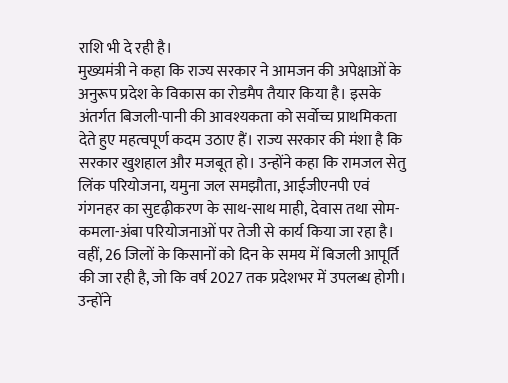राशि भी दे रही है।
मुख्यमंत्री ने कहा कि राज्य सरकार ने आमजन की अपेक्षाओं के अनुरूप प्रदेश के विकास का रोडमैप तैयार किया है। इसके अंतर्गत बिजली-पानी की आवश्यकता को सर्वोच्च प्राथमिकता देते हुए महत्वपूर्ण कदम उठाए हैं। राज्य सरकार की मंशा है कि सरकार खुशहाल और मजबूत हो। उन्होंने कहा कि रामजल सेतु लिंक परियोजना, यमुना जल समझौता, आईजीएनपी एवं गंगनहर का सुदृढ़ीकरण के साथ-साथ माही, देवास तथा सोम-कमला-अंबा परियोजनाओं पर तेजी से कार्य किया जा रहा है। वहीं, 26 जिलों के किसानों को दिन के समय में बिजली आपूर्ति की जा रही है, जो कि वर्ष 2027 तक प्रदेशभर में उपलब्ध होगी।
उन्होंने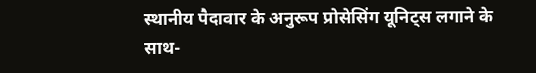स्थानीय पैदावार के अनुरूप प्रोसेसिंग यूनिट्स लगाने के साथ-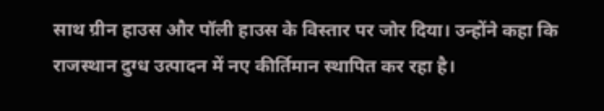साथ ग्रीन हाउस और पॉली हाउस के विस्तार पर जोर दिया। उन्होंने कहा कि राजस्थान दुग्ध उत्पादन में नए कीर्तिमान स्थापित कर रहा है।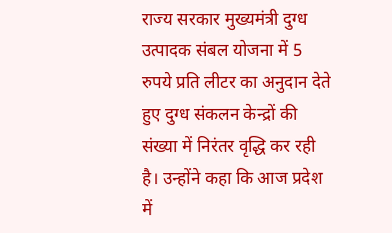राज्य सरकार मुख्यमंत्री दुग्ध उत्पादक संबल योजना में 5 रुपये प्रति लीटर का अनुदान देते हुए दुग्ध संकलन केन्द्रों की संख्या में निरंतर वृद्धि कर रही है। उन्होंने कहा कि आज प्रदेश में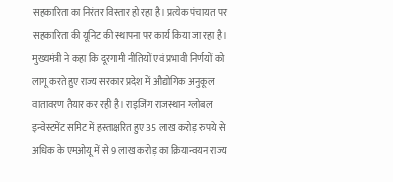सहकारिता का निरंतर विस्तार हो रहा है। प्रत्येक पंचायत पर सहकारिता की यूनिट की स्थापना पर कार्य किया जा रहा है।
मुख्यमंत्री ने कहा कि दूरगामी नीतियों एवं प्रभावी निर्णयों को लागू करते हुए राज्य सरकार प्रदेश में औद्योगिक अनुकूल वातावरण तैयार कर रही है। राइजिंग राजस्थान ग्लोबल इन्वेस्टमेंट समिट में हस्ताक्षरित हुए 35 लाख करोड़ रुपये से अधिक के एमओयू में से 9 लाख करोड़ का क्रियान्वयन राज्य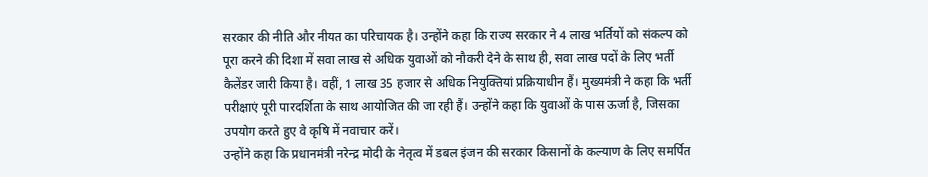सरकार की नीति और नीयत का परिचायक है। उन्होंने कहा कि राज्य सरकार ने 4 लाख भर्तियों को संकल्प को पूरा करने की दिशा में सवा लाख से अधिक युवाओं को नौकरी देने के साथ ही, सवा लाख पदों के लिए भर्ती कैलेंडर जारी किया है। वहीं, 1 लाख 35 हजार से अधिक नियुक्तियां प्रक्रियाधीन हैं। मुख्यमंत्री ने कहा कि भर्ती परीक्षाएं पूरी पारदर्शिता के साथ आयोजित की जा रही हैं। उन्होंने कहा कि युवाओं के पास ऊर्जा है, जिसका उपयोग करते हुए वे कृषि में नवाचार करें।
उन्होंने कहा कि प्रधानमंत्री नरेन्द्र मोदी के नेतृत्व में डबल इंजन की सरकार किसानों के कल्याण के लिए समर्पित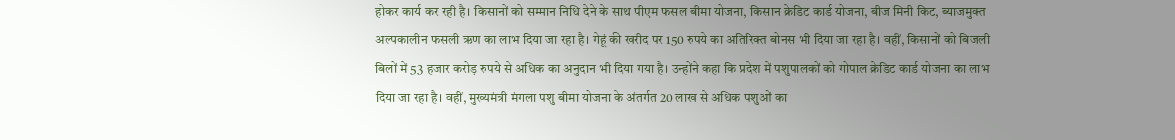होकर कार्य कर रही है। किसानों को सम्मान निधि देने के साथ पीएम फसल बीमा योजना, किसान क्रेडिट कार्ड योजना, बीज मिनी किट, ब्याजमुक्त अल्पकालीन फसली ऋण का लाभ दिया जा रहा है। गेहूं की खरीद पर 150 रुपये का अतिरिक्त बोनस भी दिया जा रहा है। वहीं, किसानों को बिजली बिलों में 53 हजार करोड़ रुपये से अधिक का अनुदान भी दिया गया है। उन्होंने कहा कि प्रदेश में पशुपालकों को गोपाल क्रेडिट कार्ड योजना का लाभ दिया जा रहा है। वहीं, मुख्यमंत्री मंगला पशु बीमा योजना के अंतर्गत 20 लाख से अधिक पशुओं का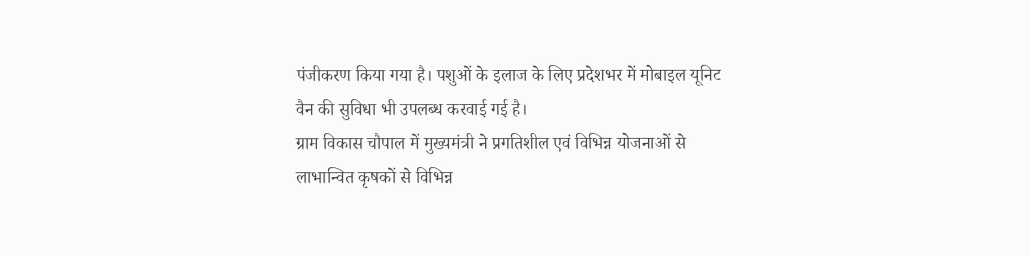पंजीकरण किया गया है। पशुओं के इलाज के लिए प्रदेशभर में मोबाइल यूनिट वैन की सुविधा भी उपलब्ध करवाई गई है।
ग्राम विकास चौपाल में मुख्यमंत्री ने प्रगतिशील एवं विभिन्न योजनाओं से लाभान्वित कृषकों से विभिन्न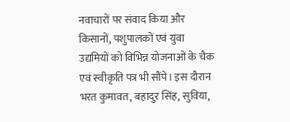नवाचारों पर संवाद किया और किसानों, पशुपालकों एवं युवा उद्यमियों को विभिन्न योजनाओं के चैक एवं स्वीकृति पत्र भी सौंपे। इस दौरान भरत कुमावत, बहादुर सिंह, सुविया,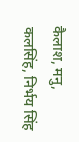कैलाश, मनु, कलसिंह, निर्भय सिंह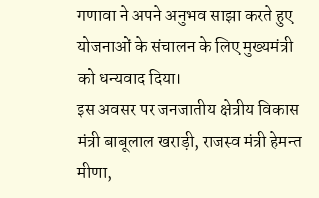गणावा ने अपने अनुभव साझा करते हुए योजनाओं के संचालन के लिए मुख्यमंत्री को धन्यवाद दिया।
इस अवसर पर जनजातीय क्षेत्रीय विकास मंत्री बाबूलाल खराड़ी, राजस्व मंत्री हेमन्त मीणा,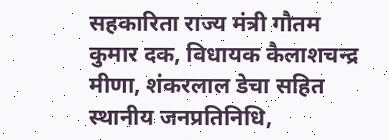सहकारिता राज्य मंत्री गौतम कुमार दक, विधायक कैलाशचन्द्र मीणा, शंकरलाल डेचा सहित स्थानीय जनप्रतिनिधि,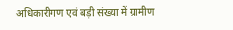अधिकारीगण एवं बड़ी संख्या में ग्रामीण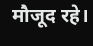मौजूद रहे।